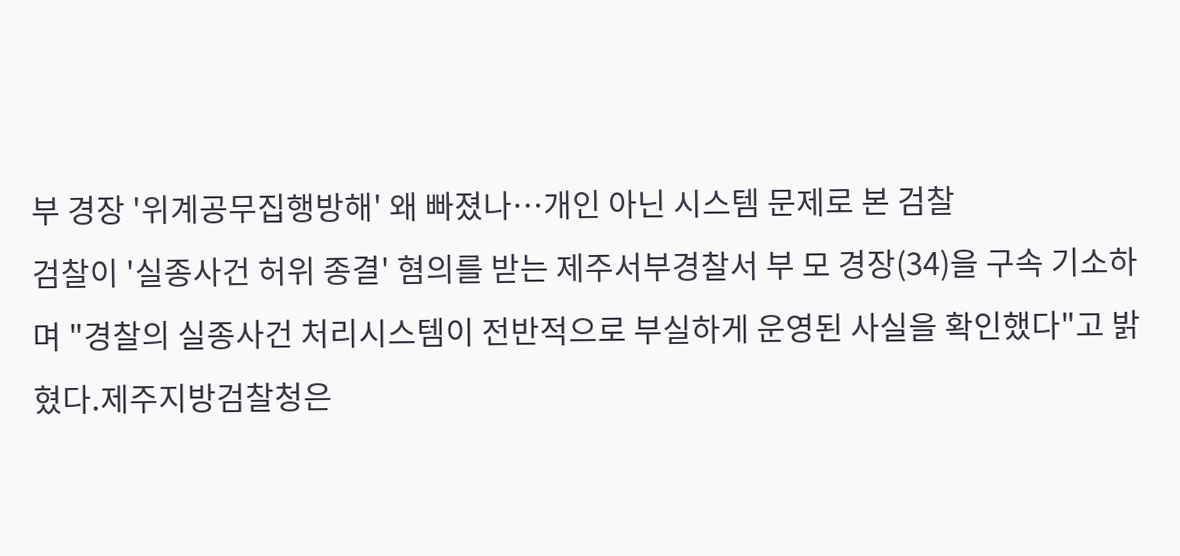부 경장 '위계공무집행방해' 왜 빠졌나…개인 아닌 시스템 문제로 본 검찰
검찰이 '실종사건 허위 종결' 혐의를 받는 제주서부경찰서 부 모 경장(34)을 구속 기소하며 "경찰의 실종사건 처리시스템이 전반적으로 부실하게 운영된 사실을 확인했다"고 밝혔다.제주지방검찰청은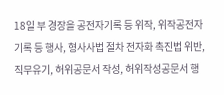18일 부 경장을 공전자기록 등 위작, 위작공전자기록 등 행사, 형사사법 절차 전자화 촉진법 위반, 직무유기, 허위공문서 작성, 허위작성공문서 행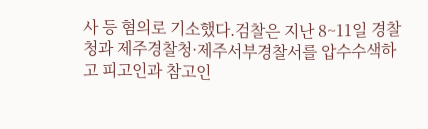사 등 혐의로 기소했다.검찰은 지난 8~11일 경찰청과 제주경찰청·제주서부경찰서를 압수수색하고 피고인과 참고인